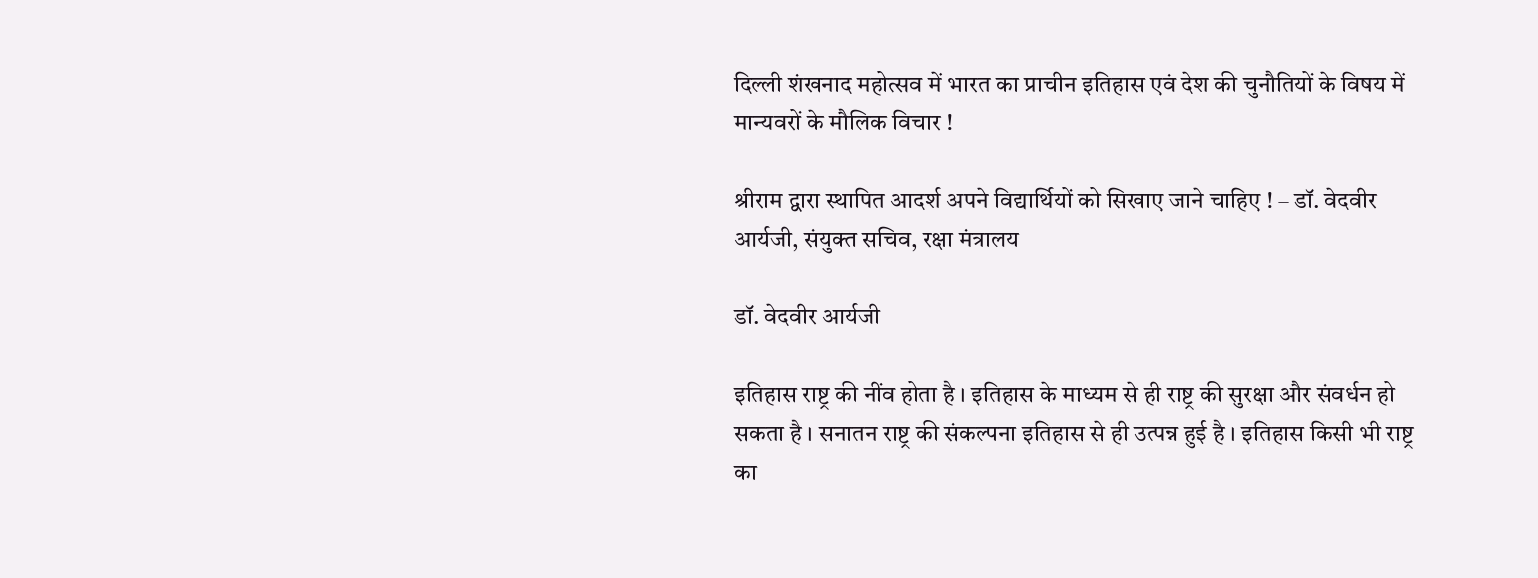दिल्ली शंखनाद महोत्सव में भारत का प्राचीन इतिहास एवं देश की चुनौतियों के विषय में मान्यवरों के मौलिक विचार !

श्रीराम द्वारा स्थापित आदर्श अपने विद्यार्थियों को सिखाए जाने चाहिए ! – डॉ. वेदवीर आर्यजी, संयुक्त सचिव, रक्षा मंत्रालय

डॉ. वेदवीर आर्यजी

इतिहास राष्ट्र की नींव होता है । इतिहास के माध्यम से ही राष्ट्र की सुरक्षा और संवर्धन हो सकता है । सनातन राष्ट्र की संकल्पना इतिहास से ही उत्पन्न हुई है । इतिहास किसी भी राष्ट्र का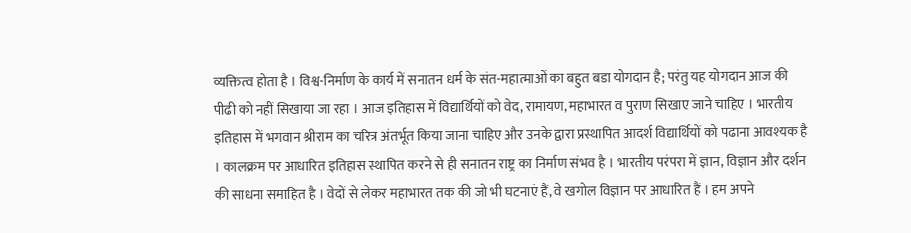व्यक्तित्व होता है । विश्व-निर्माण के कार्य में सनातन धर्म के संत-महात्माओं का बहुत बडा योगदान है; परंतु यह योगदान आज की पीढी को नहीं सिखाया जा रहा । आज इतिहास में विद्यार्थियों को वेद, रामायण, महाभारत व पुराण सिखाए जाने चाहिए । भारतीय इतिहास में भगवान श्रीराम का चरित्र अंतर्भूत किया जाना चाहिए और उनके द्वारा प्रस्थापित आदर्श विद्यार्थियों को पढाना आवश्यक है । कालक्रम पर आधारित इतिहास स्थापित करने से ही सनातन राष्ट्र का निर्माण संभव है । भारतीय परंपरा में ज्ञान, विज्ञान और दर्शन की साधना समाहित है । वेदों से लेकर महाभारत तक की जो भी घटनाएं हैं, वे खगोल विज्ञान पर आधारित हैं । हम अपने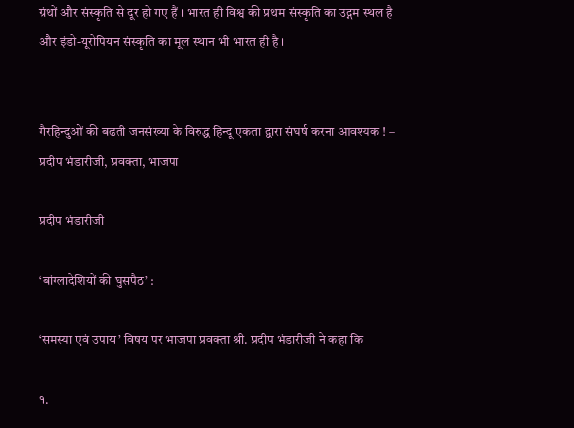ग्रंथों और संस्कृति से दूर हो गए हैं । भारत ही विश्व की प्रथम संस्कृति का उद्गम स्थल है और इंडो-यूरोपियन संस्कृति का मूल स्थान भी भारत ही है ।


गैरहिन्दुओं की बढती जनसंख्या के विरुद्ध हिन्दू एकता द्वारा संघर्ष करना आवश्यक ! – प्रदीप भंडारीजी, प्रवक्ता, भाजपा

प्रदीप भंडारीजी

‘बांग्लादेशियों की घुसपैठ’ :

‘समस्या एवं उपाय’ विषय पर भाजपा प्रवक्ता श्री. प्रदीप भंडारीजी ने कहा कि

१.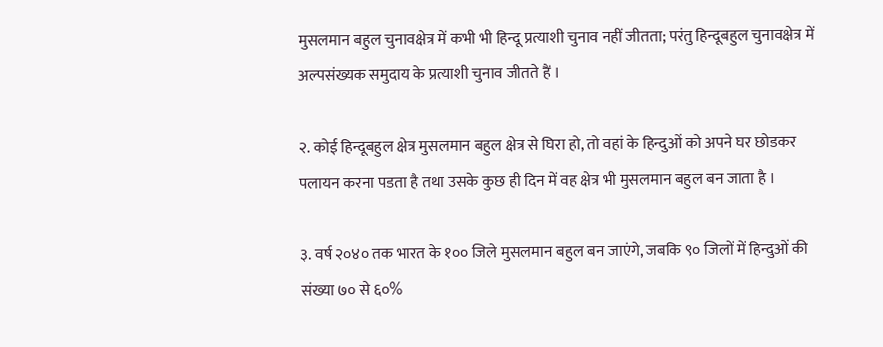मुसलमान बहुल चुनावक्षेत्र में कभी भी हिन्दू प्रत्याशी चुनाव नहीं जीतता; परंतु हिन्दूबहुल चुनावक्षेत्र में अल्पसंख्यक समुदाय के प्रत्याशी चुनाव जीतते हैं ।

२. कोई हिन्दूबहुल क्षेत्र मुसलमान बहुल क्षेत्र से घिरा हो, तो वहां के हिन्दुओं को अपने घर छोडकर पलायन करना पडता है तथा उसके कुछ ही दिन में वह क्षेत्र भी मुसलमान बहुल बन जाता है ।

३. वर्ष २०४० तक भारत के १०० जिले मुसलमान बहुल बन जाएंगे, जबकि ९० जिलों में हिन्दुओं की संख्या ७० से ६०%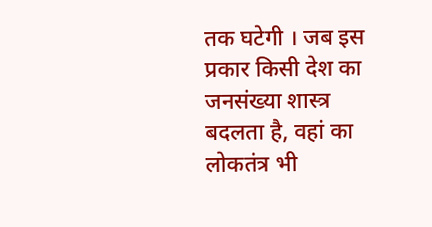तक घटेगी । जब इस प्रकार किसी देश का जनसंख्या शास्त्र बदलता है, वहां का लोकतंत्र भी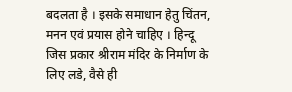बदलता है । इसके समाधान हेतु चिंतन, मनन एवं प्रयास होने चाहिए । हिन्दू जिस प्रकार श्रीराम मंदिर के निर्माण के लिए लडे, वैसे ही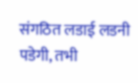संगठित लडाई लडनी पडेगी, तभी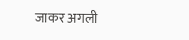जाकर अगली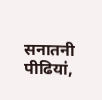सनातनी पीढियां,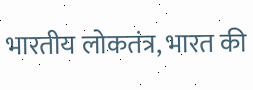भारतीय लोकतंत्र, भारत की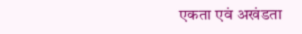एकता एवं अखंडता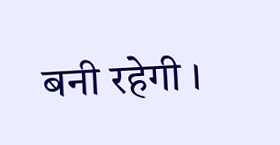बनी रहेगी ।